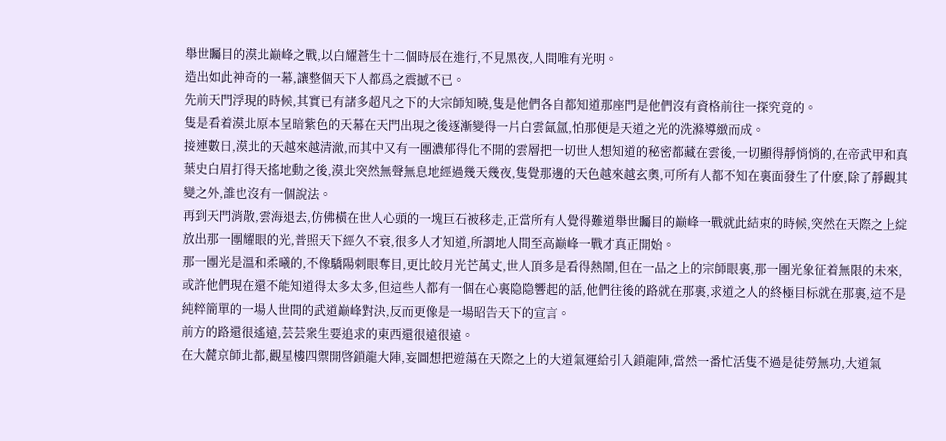舉世矚目的漠北巅峰之戰,以白耀蒼生十二個時辰在進行,不見黑夜,人間唯有光明。
造出如此神奇的一幕,讓整個天下人都爲之震撼不已。
先前天門浮現的時候,其實已有諸多超凡之下的大宗師知曉,隻是他們各自都知道那座門是他們沒有資格前往一探究竟的。
隻是看着漠北原本呈暗紫色的天幕在天門出現之後逐漸變得一片白雲氤氲,怕那便是天道之光的洗滌導緻而成。
接連數日,漠北的天越來越清澈,而其中又有一團濃郁得化不開的雲層把一切世人想知道的秘密都藏在雲後,一切顯得靜悄悄的,在帝武甲和真葉史白眉打得天搖地動之後,漠北突然無聲無息地經過幾天幾夜,隻覺那邊的天色越來越玄奧,可所有人都不知在裏面發生了什麽,除了靜觀其變之外,誰也沒有一個說法。
再到天門消散,雲海退去,仿佛橫在世人心頭的一塊巨石被移走,正當所有人覺得難道舉世矚目的巅峰一戰就此結束的時候,突然在天際之上綻放出那一團耀眼的光,普照天下經久不衰,很多人才知道,所謂地人間至高巅峰一戰才真正開始。
那一團光是溫和柔曦的,不像驕陽刺眼奪目,更比皎月光芒萬丈,世人頂多是看得熱鬧,但在一品之上的宗師眼裏,那一團光象征着無限的未來,或許他們現在還不能知道得太多太多,但這些人都有一個在心裏隐隐響起的話,他們往後的路就在那裏,求道之人的終極目标就在那裏,這不是純粹簡單的一場人世間的武道巅峰對決,反而更像是一場昭告天下的宣言。
前方的路還很遙遠,芸芸衆生要追求的東西還很遠很遠。
在大麓京師北都,觀星樓四禦開啓鎖龍大陣,妄圖想把遊蕩在天際之上的大道氣運給引入鎖龍陣,當然一番忙活隻不過是徒勞無功,大道氣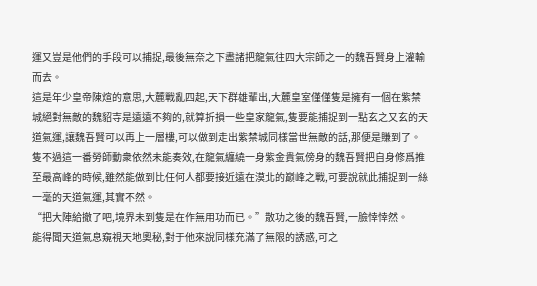運又豈是他們的手段可以捕捉,最後無奈之下盡諸把龍氣往四大宗師之一的魏吾賢身上灌輸而去。
這是年少皇帝陳煊的意思,大麓戰亂四起,天下群雄輩出,大麓皇室僅僅隻是擁有一個在紫禁城絕對無敵的魏貂寺是遠遠不夠的,就算折損一些皇家龍氣,隻要能捕捉到一點玄之又玄的天道氣運,讓魏吾賢可以再上一層樓,可以做到走出紫禁城同樣當世無敵的話,那便是賺到了。
隻不過這一番勞師動衆依然未能奏效,在龍氣纏繞一身紫金貴氣傍身的魏吾賢把自身修爲推至最高峰的時候,雖然能做到比任何人都要接近遠在漠北的巅峰之戰,可要說就此捕捉到一絲一毫的天道氣運,其實不然。
“把大陣給撤了吧,境界未到隻是在作無用功而已。”散功之後的魏吾賢,一臉悻悻然。
能得聞天道氣息窺視天地奧秘,對于他來說同樣充滿了無限的誘惑,可之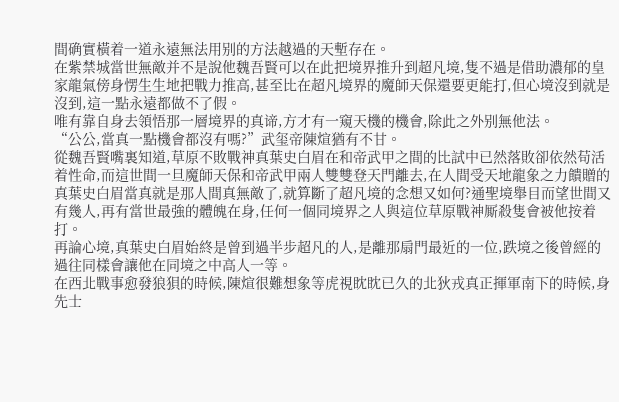間确實橫着一道永遠無法用别的方法越過的天塹存在。
在紫禁城當世無敵并不是說他魏吾賢可以在此把境界推升到超凡境,隻不過是借助濃郁的皇家龍氣傍身愣生生地把戰力推高,甚至比在超凡境界的魔師天保還要更能打,但心境沒到就是沒到,這一點永遠都做不了假。
唯有靠自身去領悟那一層境界的真谛,方才有一窺天機的機會,除此之外别無他法。
“公公,當真一點機會都沒有嗎?”武玺帝陳煊猶有不甘。
從魏吾賢嘴裏知道,草原不敗戰神真葉史白眉在和帝武甲之間的比試中已然落敗卻依然苟活着性命,而這世間一旦魔師天保和帝武甲兩人雙雙登天門離去,在人間受天地龍象之力饋贈的真葉史白眉當真就是那人間真無敵了,就算斷了超凡境的念想又如何?通聖境舉目而望世間又有幾人,再有當世最強的體魄在身,任何一個同境界之人與這位草原戰神厮殺隻會被他按着打。
再論心境,真葉史白眉始終是曾到過半步超凡的人,是離那扇門最近的一位,跌境之後曾經的過往同樣會讓他在同境之中高人一等。
在西北戰事愈發狼狽的時候,陳煊很難想象等虎視眈眈已久的北狄戎真正揮軍南下的時候,身先士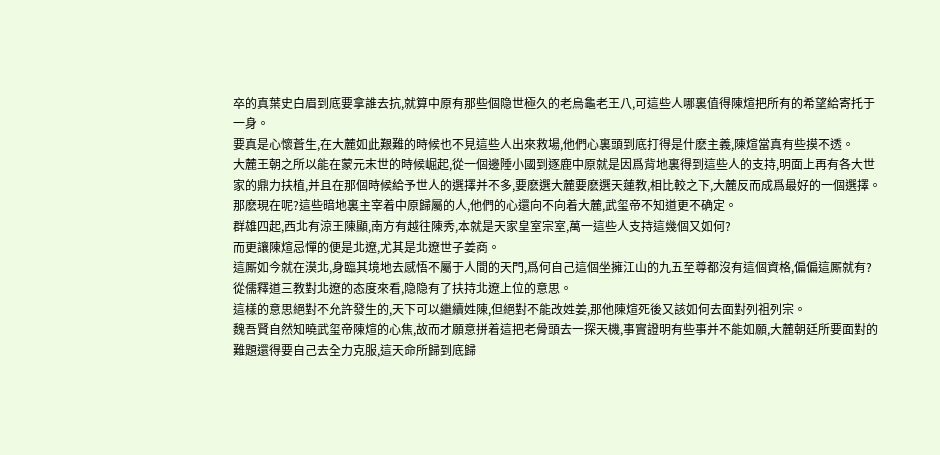卒的真葉史白眉到底要拿誰去抗,就算中原有那些個隐世極久的老烏龜老王八,可這些人哪裏值得陳煊把所有的希望給寄托于一身。
要真是心懷蒼生,在大麓如此艱難的時候也不見這些人出來救場,他們心裏頭到底打得是什麽主義,陳煊當真有些摸不透。
大麓王朝之所以能在蒙元末世的時候崛起,從一個邊陲小國到逐鹿中原就是因爲背地裏得到這些人的支持,明面上再有各大世家的鼎力扶植,并且在那個時候給予世人的選擇并不多,要麽選大麓要麽選天蓮教,相比較之下,大麓反而成爲最好的一個選擇。
那麽現在呢?這些暗地裏主宰着中原歸屬的人,他們的心還向不向着大麓,武玺帝不知道更不确定。
群雄四起,西北有涼王陳顯,南方有越往陳秀,本就是天家皇室宗室,萬一這些人支持這幾個又如何?
而更讓陳煊忌憚的便是北遼,尤其是北遼世子姜商。
這厮如今就在漠北,身臨其境地去感悟不屬于人間的天門,爲何自己這個坐擁江山的九五至尊都沒有這個資格,偏偏這厮就有?
從儒釋道三教對北遼的态度來看,隐隐有了扶持北遼上位的意思。
這樣的意思絕對不允許發生的,天下可以繼續姓陳,但絕對不能改姓姜,那他陳煊死後又該如何去面對列祖列宗。
魏吾賢自然知曉武玺帝陳煊的心焦,故而才願意拼着這把老骨頭去一探天機,事實證明有些事并不能如願,大麓朝廷所要面對的難題還得要自己去全力克服,這天命所歸到底歸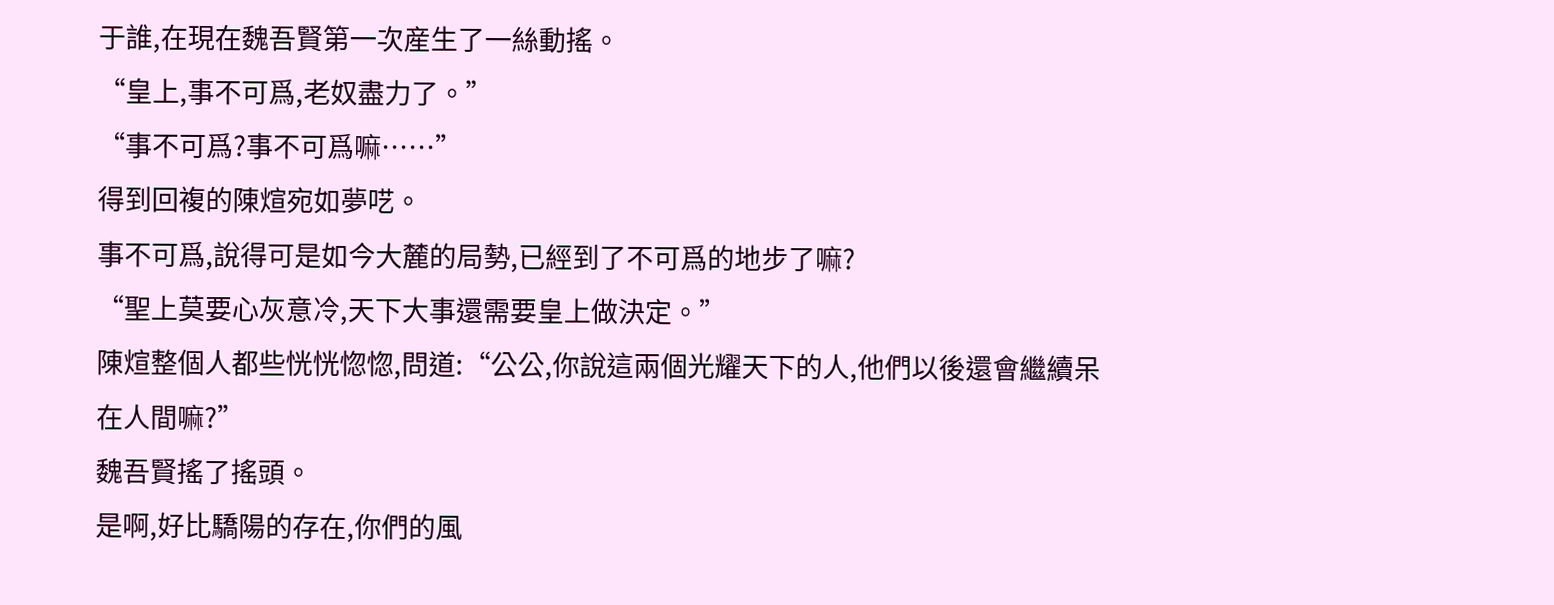于誰,在現在魏吾賢第一次産生了一絲動搖。
“皇上,事不可爲,老奴盡力了。”
“事不可爲?事不可爲嘛……”
得到回複的陳煊宛如夢呓。
事不可爲,說得可是如今大麓的局勢,已經到了不可爲的地步了嘛?
“聖上莫要心灰意冷,天下大事還需要皇上做決定。”
陳煊整個人都些恍恍惚惚,問道:“公公,你說這兩個光耀天下的人,他們以後還會繼續呆在人間嘛?”
魏吾賢搖了搖頭。
是啊,好比驕陽的存在,你們的風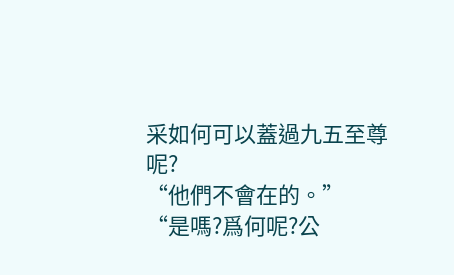采如何可以蓋過九五至尊呢?
“他們不會在的。”
“是嗎?爲何呢?公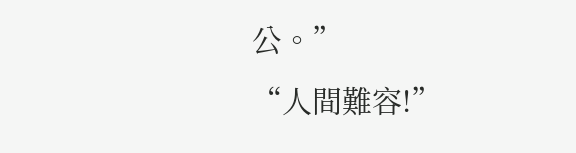公。”
“人間難容!”